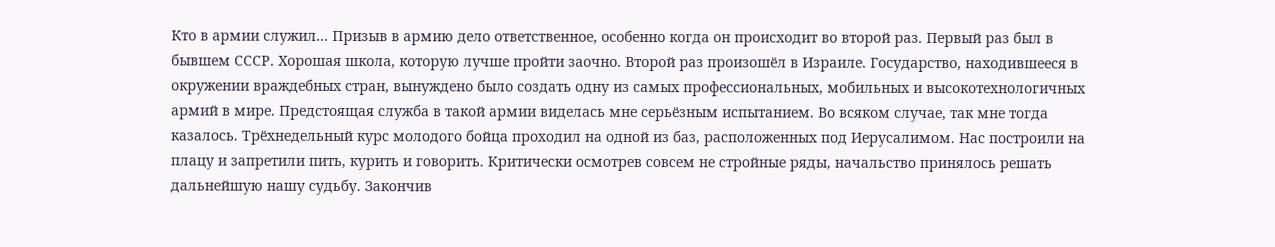Кто в армии служил... Призыв в армию дело ответственное, особенно когда он происходит во второй раз. Первый раз был в бывшем СССР. Хорошая школа, которую лучше пройти заочно. Второй раз произошёл в Израиле. Государство, находившееся в окружении враждебных стран, вынуждено было создать одну из самых профессиональных, мобильных и высокотехнологичных армий в мире. Предстоящая служба в такой армии виделась мне серьёзным испытанием. Во всяком случае, так мне тогда казалось. Трёхнедельный курс молодого бойца проходил на одной из баз, расположенных под Иерусалимом. Нас построили на плацу и запретили пить, курить и говорить. Критически осмотрев совсем не стройные ряды, начальство принялось решать дальнейшую нашу судьбу. Закончив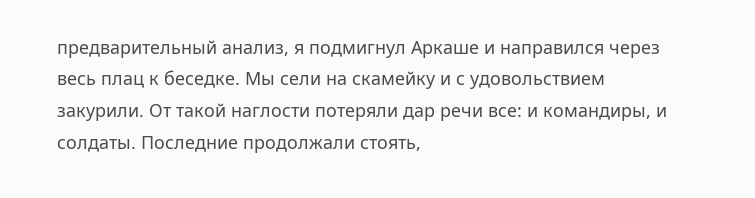предварительный анализ, я подмигнул Аркаше и направился через весь плац к беседке. Мы сели на скамейку и с удовольствием закурили. От такой наглости потеряли дар речи все: и командиры, и солдаты. Последние продолжали стоять,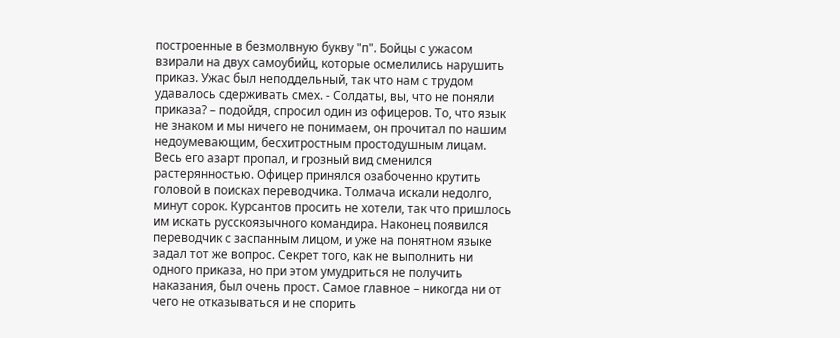построенные в безмолвную букву "п". Бойцы с ужасом взирали на двух самоубийц, которые осмелились нарушить приказ. Ужас был неподдельный, так что нам с трудом удавалось сдерживать смех. - Солдаты, вы, что не поняли приказа? – подойдя, спросил один из офицеров. То, что язык не знаком и мы ничего не понимаем, он прочитал по нашим недоумевающим, бесхитростным простодушным лицам. Весь его азарт пропал, и грозный вид сменился растерянностью. Офицер принялся озабоченно крутить головой в поисках переводчика. Толмача искали недолго, минут сорок. Курсантов просить не хотели, так что пришлось им искать русскоязычного командира. Наконец появился переводчик с заспанным лицом, и уже на понятном языке задал тот же вопрос. Секрет того, как не выполнить ни одного приказа, но при этом умудриться не получить наказания, был очень прост. Самое главное – никогда ни от чего не отказываться и не спорить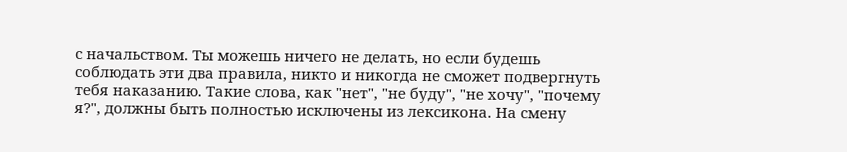с начальством. Ты можешь ничего не делать, но если будешь соблюдать эти два правила, никто и никогда не сможет подвергнуть тебя наказанию. Такие слова, как "нет", "не буду", "не хочу", "почему я?", должны быть полностью исключены из лексикона. На смену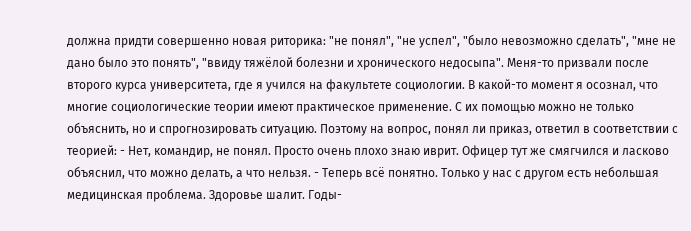должна придти совершенно новая риторика: "не понял", "не успел", "было невозможно сделать", "мне не дано было это понять", "ввиду тяжёлой болезни и хронического недосыпа". Меня-то призвали после второго курса университета, где я учился на факультете социологии. В какой-то момент я осознал, что многие социологические теории имеют практическое применение. С их помощью можно не только объяснить, но и спрогнозировать ситуацию. Поэтому на вопрос, понял ли приказ, ответил в соответствии с теорией: - Нет, командир, не понял. Просто очень плохо знаю иврит. Офицер тут же смягчился и ласково объяснил, что можно делать, а что нельзя. - Теперь всё понятно. Только у нас с другом есть небольшая медицинская проблема. Здоровье шалит. Годы-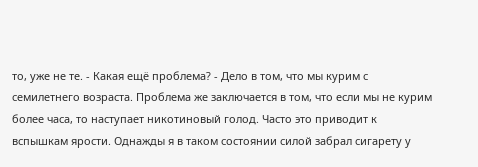то, уже не те. - Какая ещё проблема? - Дело в том, что мы курим с семилетнего возраста. Проблема же заключается в том, что если мы не курим более часа, то наступает никотиновый голод. Часто это приводит к вспышкам ярости. Однажды я в таком состоянии силой забрал сигарету у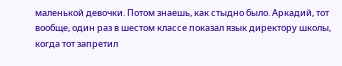маленькой девочки. Потом знаешь, как стыдно было. Аркадий, тот вообще, один раз в шестом классе показал язык директору школы, когда тот запретил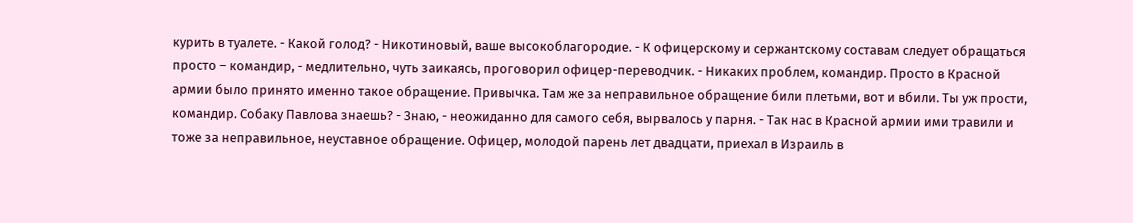курить в туалете. - Какой голод? - Никотиновый, ваше высокоблагородие. - К офицерскому и сержантскому составам следует обращаться просто – командир, - медлительно, чуть заикаясь, проговорил офицер-переводчик. - Никаких проблем, командир. Просто в Красной армии было принято именно такое обращение. Привычка. Там же за неправильное обращение били плетьми, вот и вбили. Ты уж прости, командир. Собаку Павлова знаешь? - Знаю, - неожиданно для самого себя, вырвалось у парня. - Так нас в Красной армии ими травили и тоже за неправильное, неуставное обращение. Офицер, молодой парень лет двадцати, приехал в Израиль в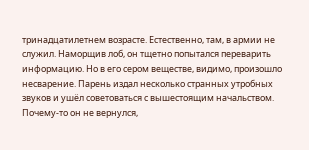тринадцатилетнем возрасте. Естественно, там, в армии не служил. Наморщив лоб, он тщетно попытался переварить информацию. Но в его сером веществе, видимо, произошло несварение. Парень издал несколько странных утробных звуков и ушёл советоваться с вышестоящим начальством. Почему-то он не вернулся,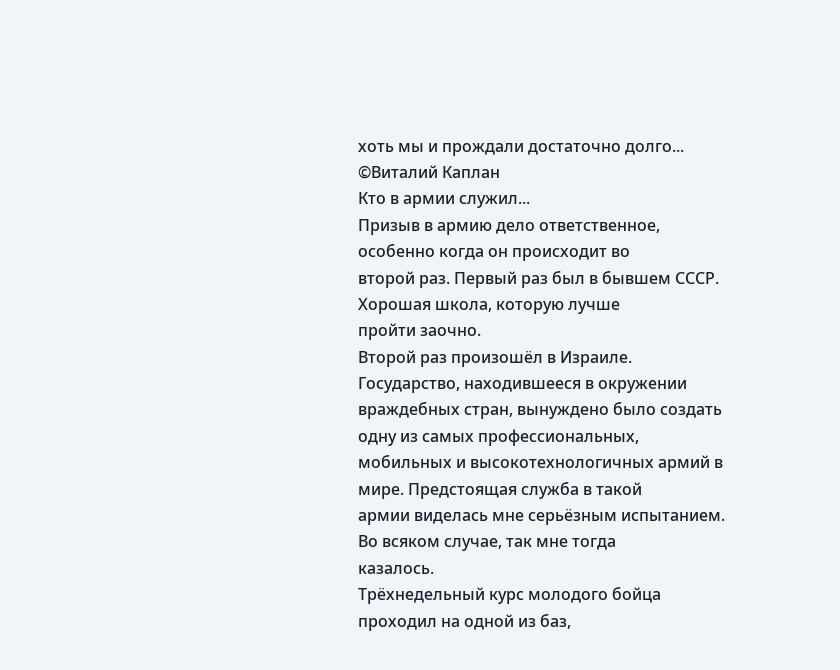хоть мы и прождали достаточно долго... ©Виталий Каплан
Кто в армии служил...
Призыв в армию дело ответственное, особенно когда он происходит во
второй раз. Первый раз был в бывшем СССР. Хорошая школа, которую лучше
пройти заочно.
Второй раз произошёл в Израиле. Государство, находившееся в окружении
враждебных стран, вынуждено было создать одну из самых профессиональных,
мобильных и высокотехнологичных армий в мире. Предстоящая служба в такой
армии виделась мне серьёзным испытанием. Во всяком случае, так мне тогда
казалось.
Трёхнедельный курс молодого бойца проходил на одной из баз,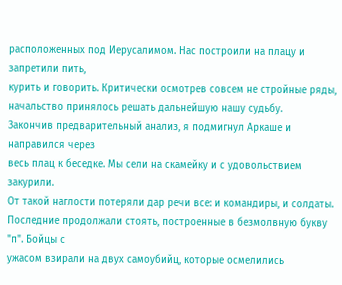расположенных под Иерусалимом. Нас построили на плацу и запретили пить,
курить и говорить. Критически осмотрев совсем не стройные ряды,
начальство принялось решать дальнейшую нашу судьбу.
Закончив предварительный анализ, я подмигнул Аркаше и направился через
весь плац к беседке. Мы сели на скамейку и с удовольствием закурили.
От такой наглости потеряли дар речи все: и командиры, и солдаты.
Последние продолжали стоять, построенные в безмолвную букву "п". Бойцы с
ужасом взирали на двух самоубийц, которые осмелились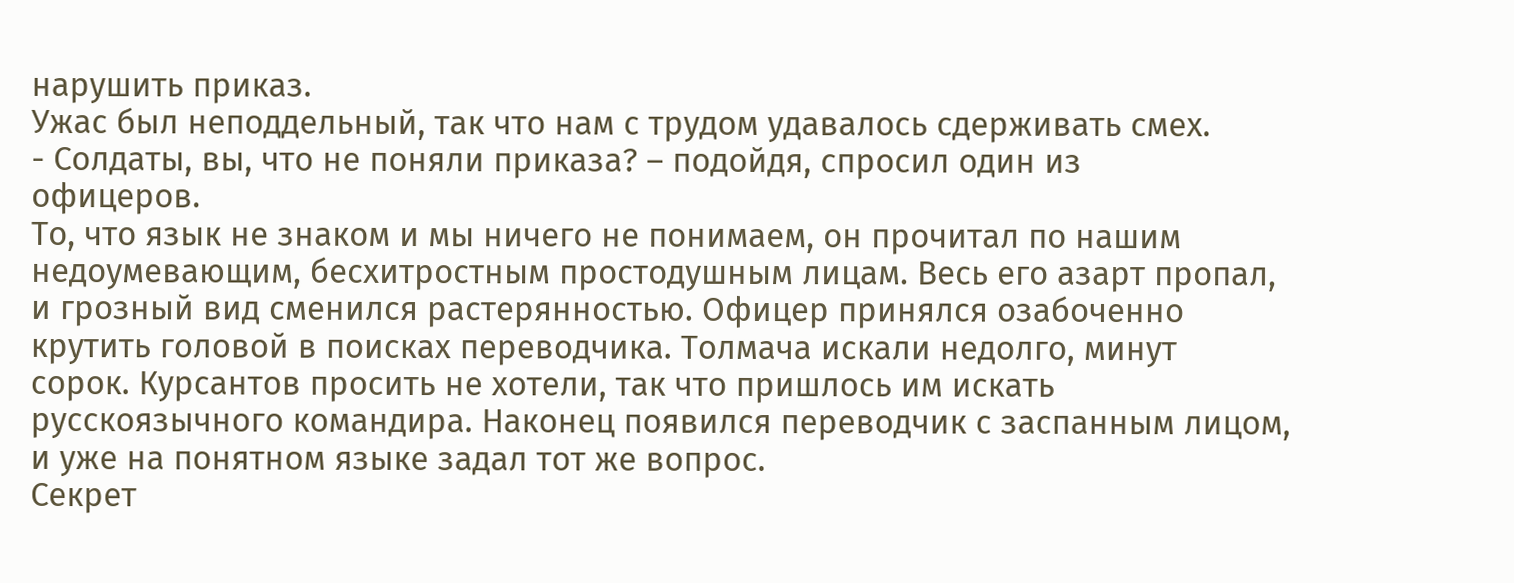нарушить приказ.
Ужас был неподдельный, так что нам с трудом удавалось сдерживать смех.
- Солдаты, вы, что не поняли приказа? – подойдя, спросил один из
офицеров.
То, что язык не знаком и мы ничего не понимаем, он прочитал по нашим
недоумевающим, бесхитростным простодушным лицам. Весь его азарт пропал,
и грозный вид сменился растерянностью. Офицер принялся озабоченно
крутить головой в поисках переводчика. Толмача искали недолго, минут
сорок. Курсантов просить не хотели, так что пришлось им искать
русскоязычного командира. Наконец появился переводчик с заспанным лицом,
и уже на понятном языке задал тот же вопрос.
Секрет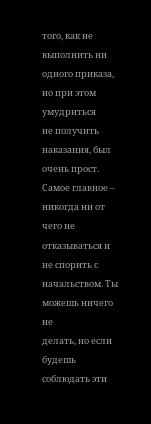того, как не выполнить ни одного приказа, но при этом умудриться
не получить наказания, был очень прост. Самое главное – никогда ни от
чего не отказываться и не спорить с начальством. Ты можешь ничего не
делать, но если будешь соблюдать эти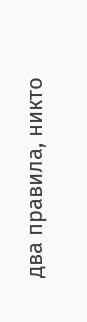два правила, никто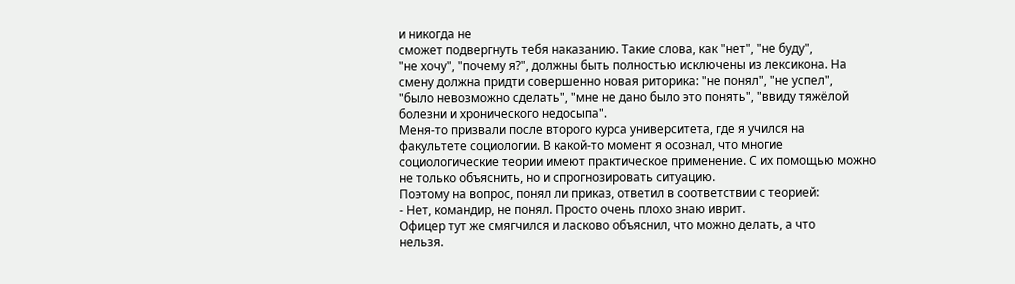и никогда не
сможет подвергнуть тебя наказанию. Такие слова, как "нет", "не буду",
"не хочу", "почему я?", должны быть полностью исключены из лексикона. На
смену должна придти совершенно новая риторика: "не понял", "не успел",
"было невозможно сделать", "мне не дано было это понять", "ввиду тяжёлой
болезни и хронического недосыпа".
Меня-то призвали после второго курса университета, где я учился на
факультете социологии. В какой-то момент я осознал, что многие
социологические теории имеют практическое применение. С их помощью можно
не только объяснить, но и спрогнозировать ситуацию.
Поэтому на вопрос, понял ли приказ, ответил в соответствии с теорией:
- Нет, командир, не понял. Просто очень плохо знаю иврит.
Офицер тут же смягчился и ласково объяснил, что можно делать, а что
нельзя.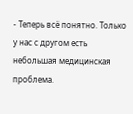- Теперь всё понятно. Только у нас с другом есть небольшая медицинская
проблема.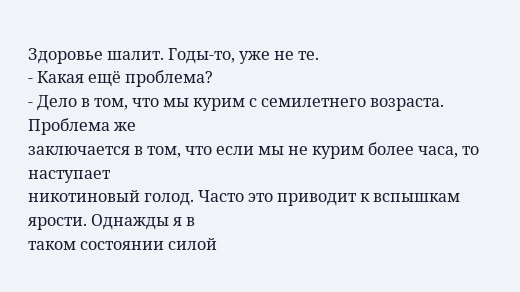Здоровье шалит. Годы-то, уже не те.
- Какая ещё проблема?
- Дело в том, что мы курим с семилетнего возраста. Проблема же
заключается в том, что если мы не курим более часа, то наступает
никотиновый голод. Часто это приводит к вспышкам ярости. Однажды я в
таком состоянии силой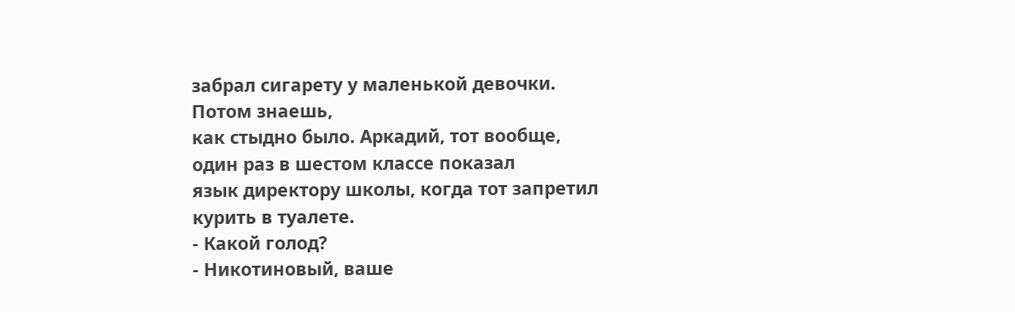забрал сигарету у маленькой девочки. Потом знаешь,
как стыдно было. Аркадий, тот вообще, один раз в шестом классе показал
язык директору школы, когда тот запретил курить в туалете.
- Какой голод?
- Никотиновый, ваше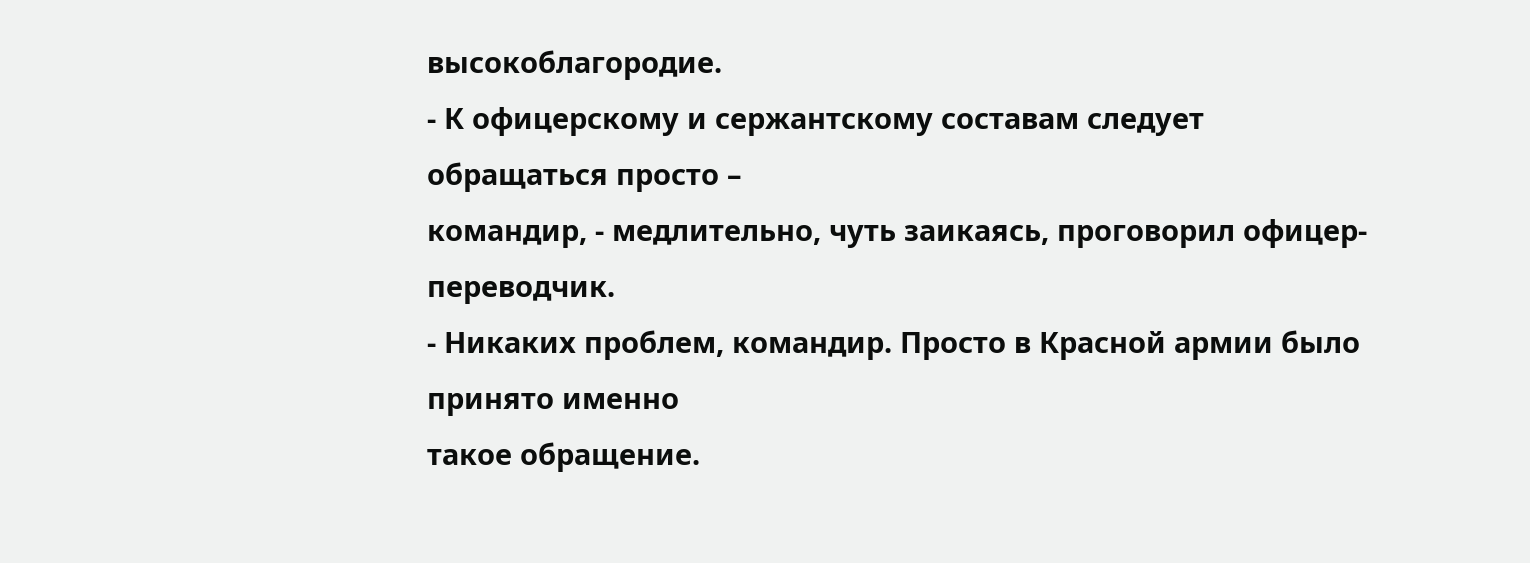высокоблагородие.
- К офицерскому и сержантскому составам следует обращаться просто –
командир, - медлительно, чуть заикаясь, проговорил офицер-переводчик.
- Никаких проблем, командир. Просто в Красной армии было принято именно
такое обращение.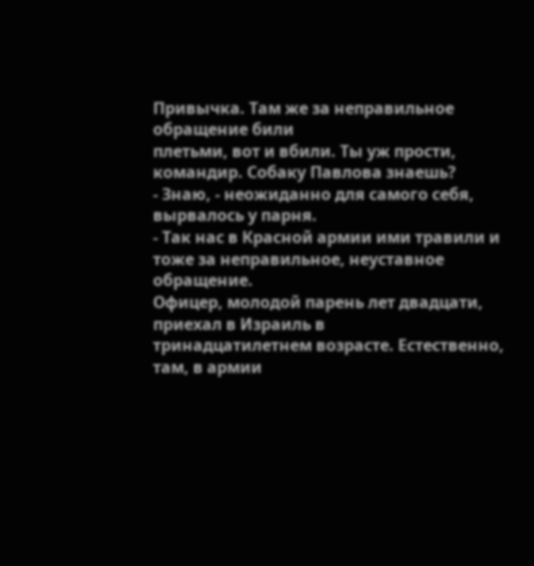Привычка. Там же за неправильное обращение били
плетьми, вот и вбили. Ты уж прости, командир. Собаку Павлова знаешь?
- Знаю, - неожиданно для самого себя, вырвалось у парня.
- Так нас в Красной армии ими травили и тоже за неправильное, неуставное
обращение.
Офицер, молодой парень лет двадцати, приехал в Израиль в
тринадцатилетнем возрасте. Естественно, там, в армии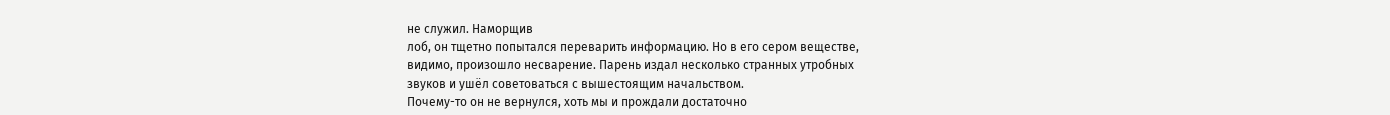не служил. Наморщив
лоб, он тщетно попытался переварить информацию. Но в его сером веществе,
видимо, произошло несварение. Парень издал несколько странных утробных
звуков и ушёл советоваться с вышестоящим начальством.
Почему-то он не вернулся, хоть мы и прождали достаточно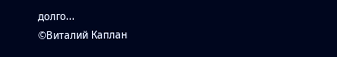долго...
©Виталий Каплан